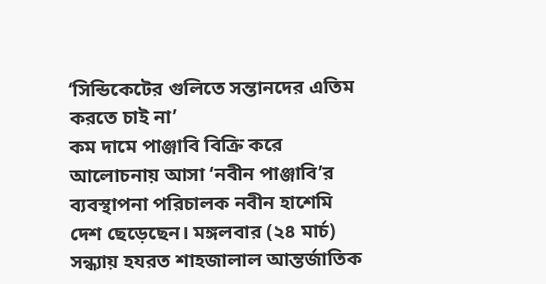‘সিন্ডিকেটের গুলিতে সন্তানদের এতিম করতে চাই না’
কম দামে পাঞ্জাবি বিক্রি করে আলোচনায় আসা ‘নবীন পাঞ্জাবি’র ব্যবস্থাপনা পরিচালক নবীন হাশেমি দেশ ছেড়েছেন। মঙ্গলবার (২৪ মার্চ) সন্ধ্যায় হযরত শাহজালাল আন্তর্জাতিক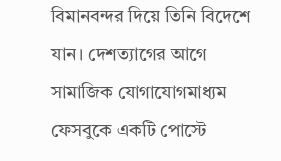বিমানবন্দর দিয়ে তিনি বিদেশে যান। দেশত্যাগের আগে সামাজিক যোগাযোগমাধ্যম ফেসবুকে একটি পোস্টে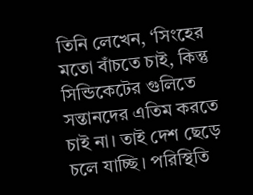তিনি লেখেন, ‘সিংহের মতো বাঁচতে চাই, কিন্তু সিন্ডিকেটের গুলিতে সন্তানদের এতিম করতে চাই না। তাই দেশ ছেড়ে চলে যাচ্ছি। পরিস্থিতি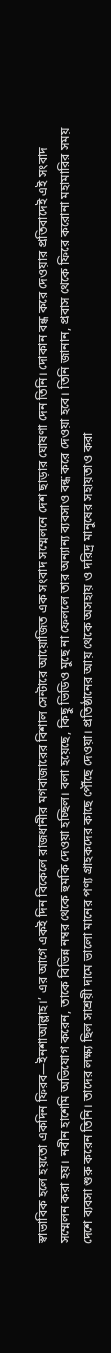স্বাভাবিক হলে হয়তো একদিন ফিরব—ইনশাআল্লাহ।’ এর আগে একই দিন বিকেলে রাজধানীর মগবাজারের বিশাল সেন্টারে আয়োজিত এক সংবাদ সম্মেলনে দেশ ছাড়ার ঘোষণা দেন তিনি। দোকান বন্ধ করে দেওয়ার প্রতিবাদেই এই সংবাদ সম্মেলন করা হয়। নবীন হাশেমি অভিযোগ করেন, তাকে বিভিন্ন নম্বর থেকে হুমকি দেওয়া হচ্ছিল। বলা হয়েছে, কিছু ভিডিও মুছে না ফেললে তার অন্যান্য ব্যবসাও বন্ধ করে দেওয়া হবে। তিনি জানান, প্রবাস থেকে ফিরে করোনা মহামারির সময় দেশে ব্যবসা শুরু করেন তিনি। তাদের লক্ষ্য ছিল সাশ্রয়ী দামে ভালো মানের পণ্য গ্রাহকদের কাছে পৌঁছে দেওয়া। প্রতিষ্ঠানের আয় থেকে অসহায় ও দরিদ্র মানুষের সহায়তাও করা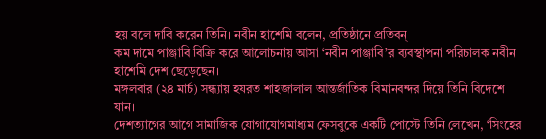হয় বলে দাবি করেন তিনি। নবীন হাশেমি বলেন, প্রতিষ্ঠানে প্রতিবন্
কম দামে পাঞ্জাবি বিক্রি করে আলোচনায় আসা ‘নবীন পাঞ্জাবি’র ব্যবস্থাপনা পরিচালক নবীন হাশেমি দেশ ছেড়েছেন।
মঙ্গলবার (২৪ মার্চ) সন্ধ্যায় হযরত শাহজালাল আন্তর্জাতিক বিমানবন্দর দিয়ে তিনি বিদেশে যান।
দেশত্যাগের আগে সামাজিক যোগাযোগমাধ্যম ফেসবুকে একটি পোস্টে তিনি লেখেন, ‘সিংহের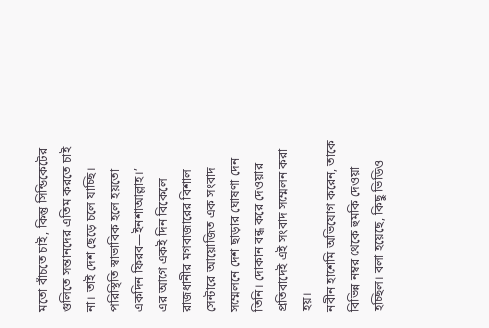মতো বাঁচতে চাই, কিন্তু সিন্ডিকেটের গুলিতে সন্তানদের এতিম করতে চাই না। তাই দেশ ছেড়ে চলে যাচ্ছি। পরিস্থিতি স্বাভাবিক হলে হয়তো একদিন ফিরব—ইনশাআল্লাহ।’
এর আগে একই দিন বিকেলে রাজধানীর মগবাজারের বিশাল সেন্টারে আয়োজিত এক সংবাদ সম্মেলনে দেশ ছাড়ার ঘোষণা দেন তিনি। দোকান বন্ধ করে দেওয়ার প্রতিবাদেই এই সংবাদ সম্মেলন করা হয়।
নবীন হাশেমি অভিযোগ করেন, তাকে বিভিন্ন নম্বর থেকে হুমকি দেওয়া হচ্ছিল। বলা হয়েছে, কিছু ভিডিও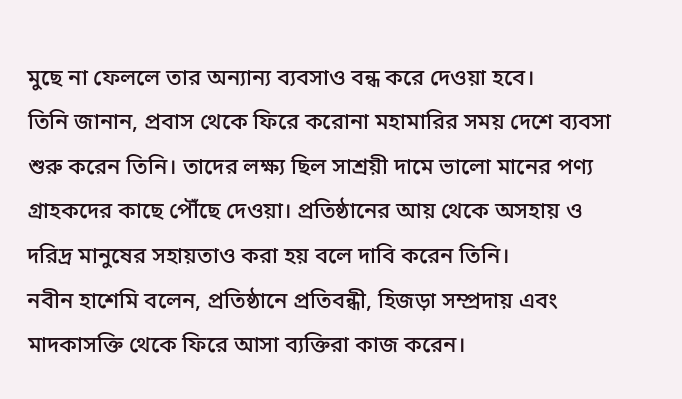মুছে না ফেললে তার অন্যান্য ব্যবসাও বন্ধ করে দেওয়া হবে।
তিনি জানান, প্রবাস থেকে ফিরে করোনা মহামারির সময় দেশে ব্যবসা শুরু করেন তিনি। তাদের লক্ষ্য ছিল সাশ্রয়ী দামে ভালো মানের পণ্য গ্রাহকদের কাছে পৌঁছে দেওয়া। প্রতিষ্ঠানের আয় থেকে অসহায় ও দরিদ্র মানুষের সহায়তাও করা হয় বলে দাবি করেন তিনি।
নবীন হাশেমি বলেন, প্রতিষ্ঠানে প্রতিবন্ধী, হিজড়া সম্প্রদায় এবং মাদকাসক্তি থেকে ফিরে আসা ব্যক্তিরা কাজ করেন।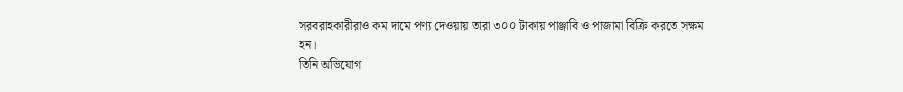সরবরাহকারীরাও কম দামে পণ্য দেওয়ায় তারা ৩০০ টাকায় পাঞ্জাবি ও পাজামা বিক্রি করতে সক্ষম হন।
তিনি অভিযোগ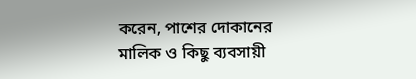করেন, পাশের দোকানের মালিক ও কিছু ব্যবসায়ী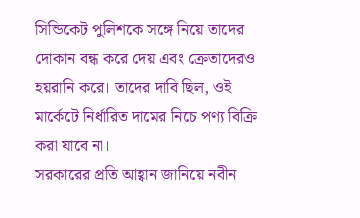সিন্ডিকেট পুলিশকে সঙ্গে নিয়ে তাদের দোকান বন্ধ করে দেয় এবং ক্রেতাদেরও হয়রানি করে। তাদের দাবি ছিল, ওই মার্কেটে নির্ধারিত দামের নিচে পণ্য বিক্রি করা যাবে না।
সরকারের প্রতি আহ্বান জানিয়ে নবীন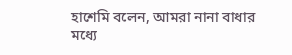হাশেমি বলেন, আমরা নানা বাধার মধ্যে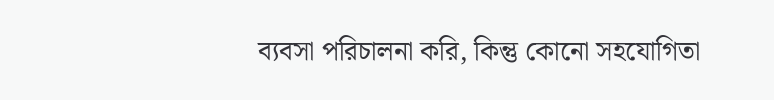ব্যবসা পরিচালনা করি, কিন্তু কোনো সহযোগিতা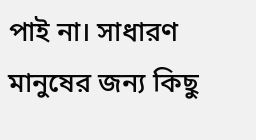পাই না। সাধারণ মানুষের জন্য কিছু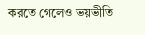করতে গেলেও ভয়ভীতি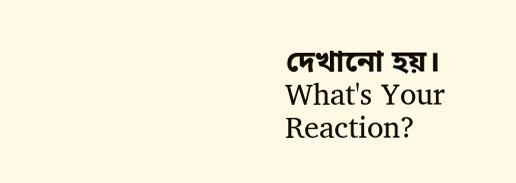দেখানো হয়।
What's Your Reaction?